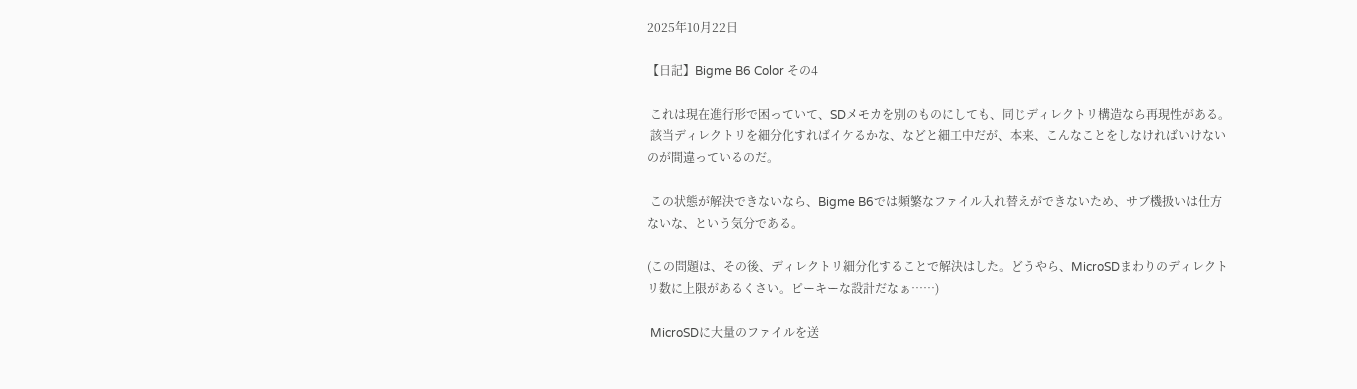2025年10月22日

【日記】Bigme B6 Color その4

 これは現在進行形で困っていて、SDメモカを別のものにしても、同じディレクトリ構造なら再現性がある。
 該当ディレクトリを細分化すればイケるかな、などと細工中だが、本来、こんなことをしなければいけないのが間違っているのだ。

 この状態が解決できないなら、Bigme B6では頻繁なファイル入れ替えができないため、サブ機扱いは仕方ないな、という気分である。

(この問題は、その後、ディレクトリ細分化することで解決はした。どうやら、MicroSDまわりのディレクトリ数に上限があるくさい。ピーキーな設計だなぁ……)

 MicroSDに大量のファイルを送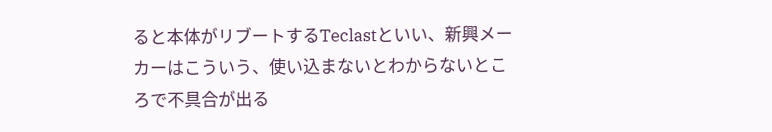ると本体がリブートするTeclastといい、新興メーカーはこういう、使い込まないとわからないところで不具合が出る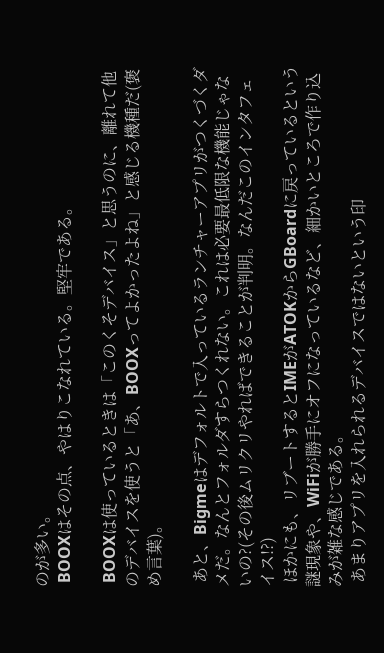のが多い。
 BOOXはその点、やはりこなれている。堅牢である。

 BOOXは使っているときは「このくそデバイス」と思うのに、離れて他のデバイスを使うと「あ、BOOXってよかったよね」と感じる機種だ(褒め言葉)。

 あと、Bigmeはデフォルトで入っているランチャーアプリがつくづくダメだ。なんとフォルダすらつくれない。これは必要最低限な機能じゃないの?(その後ムリクリやればできることが判明。なんだこのインタフェイス!?)
 ほかにも、リブートするとIMEがATOKからGBoardに戻っているという謎現象や、WiFiが勝手にオフになっているなど、細かいところで作り込みが雑な感じである。
 あまりアプリを入れられるデバイスではないという印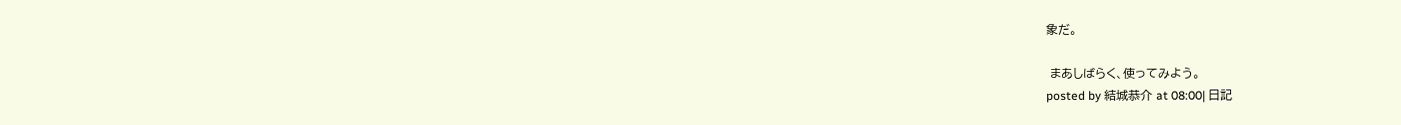象だ。

 まあしばらく、使ってみよう。
posted by 結城恭介 at 08:00| 日記